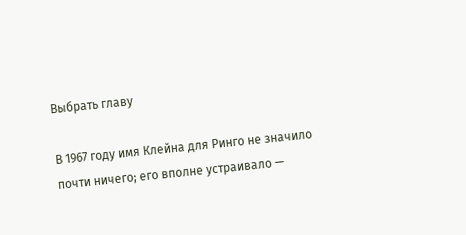Выбрать главу

В 1967 году имя Клейна для Ринго не значило почти ничего; его вполне устраивало —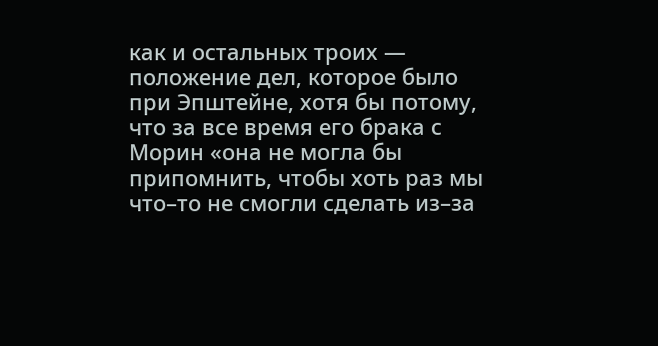как и остальных троих — положение дел, которое было при Эпштейне, хотя бы потому, что за все время его брака с Морин «она не могла бы припомнить, чтобы хоть раз мы что–то не смогли сделать из–за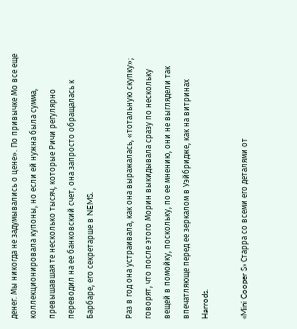денег. Мы никогда не задумывались о цене». По привычке Мо все еще коллекционировала купоны, но если ей нужна была сумма, превышавшая те несколько тысяч, которые Ричи регулярно переводил на ее банковский счет, она запросто обращалась к Барбаре, его секретарше в NEMS.

Раз в год она устраивала, как она выражалась, «тотальную скупку»; говорят, что после этого Морин выкидывала сразу по нескольку вещей в помойку, поскольку, по ее мнению, они не выглядели так впечатляюще перед ее зеркалом в Уэйбридже, как на витринах Harrods.

«Mini Cooper S» Старра со всеми его деталями от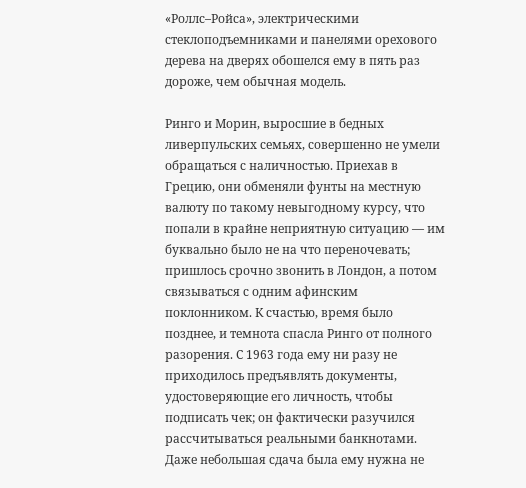«Роллс–Ройса», электрическими стеклоподъемниками и панелями орехового дерева на дверях обошелся ему в пять раз дороже, чем обычная модель.

Ринго и Морин, выросшие в бедных ливерпульских семьях, совершенно не умели обращаться с наличностью. Приехав в Грецию, они обменяли фунты на местную валюту по такому невыгодному курсу, что попали в крайне неприятную ситуацию — им буквально было не на что переночевать; пришлось срочно звонить в Лондон, а потом связываться с одним афинским поклонником. К счастью, время было позднее, и темнота спасла Ринго от полного разорения. С 1963 года ему ни разу не приходилось предъявлять документы, удостоверяющие его личность, чтобы подписать чек; он фактически разучился рассчитываться реальными банкнотами. Даже небольшая сдача была ему нужна не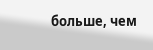больше, чем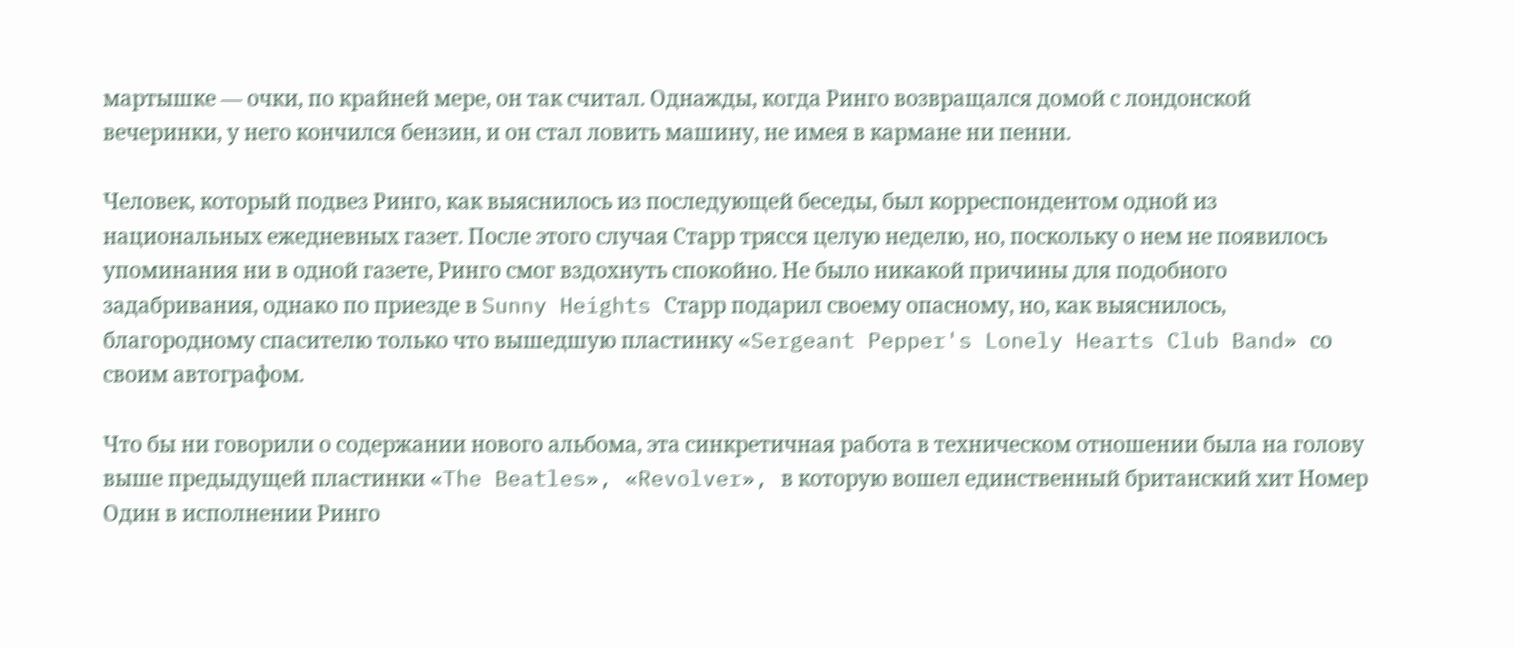мартышке — очки, по крайней мере, он так считал. Однажды, когда Ринго возвращался домой с лондонской вечеринки, у него кончился бензин, и он стал ловить машину, не имея в кармане ни пенни.

Человек, который подвез Ринго, как выяснилось из последующей беседы, был корреспондентом одной из национальных ежедневных газет. После этого случая Старр трясся целую неделю, но, поскольку о нем не появилось упоминания ни в одной газете, Ринго смог вздохнуть спокойно. Не было никакой причины для подобного задабривания, однако по приезде в Sunny Heights Старр подарил своему опасному, но, как выяснилось, благородному спасителю только что вышедшую пластинку «Sergeant Pepper's Lonely Hearts Club Band» со своим автографом.

Что бы ни говорили о содержании нового альбома, эта синкретичная работа в техническом отношении была на голову выше предыдущей пластинки «The Beatles», «Revolver», в которую вошел единственный британский хит Номер Один в исполнении Ринго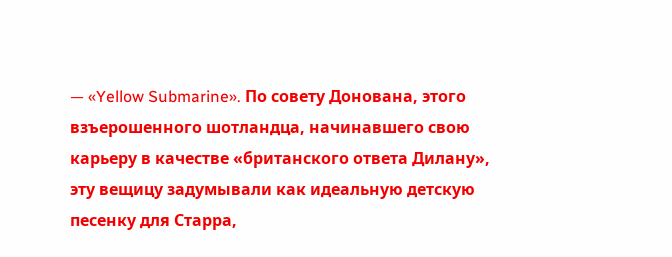— «Yellow Submarine». По совету Донована, этого взъерошенного шотландца, начинавшего свою карьеру в качестве «британского ответа Дилану», эту вещицу задумывали как идеальную детскую песенку для Старра,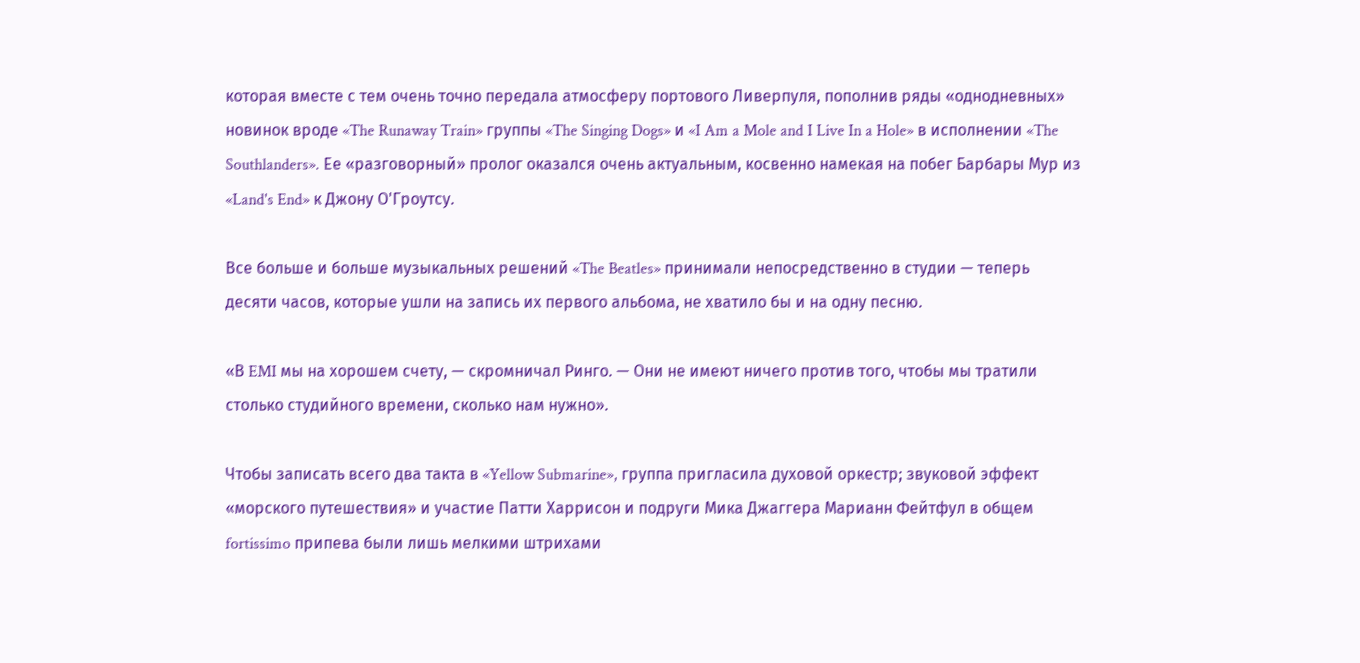которая вместе с тем очень точно передала атмосферу портового Ливерпуля, пополнив ряды «однодневных» новинок вроде «The Runaway Train» группы «The Singing Dogs» и «I Am a Mole and I Live In a Hole» в исполнении «The Southlanders». Ее «разговорный» пролог оказался очень актуальным, косвенно намекая на побег Барбары Мур из «Land's End» к Джону О'Гроутсу.

Все больше и больше музыкальных решений «The Beatles» принимали непосредственно в студии — теперь десяти часов, которые ушли на запись их первого альбома, не хватило бы и на одну песню.

«В EMI мы на хорошем счету, — скромничал Ринго. — Они не имеют ничего против того, чтобы мы тратили столько студийного времени, сколько нам нужно».

Чтобы записать всего два такта в «Yellow Submarine», группа пригласила духовой оркестр; звуковой эффект «морского путешествия» и участие Патти Харрисон и подруги Мика Джаггера Марианн Фейтфул в общем fortissimo припева были лишь мелкими штрихами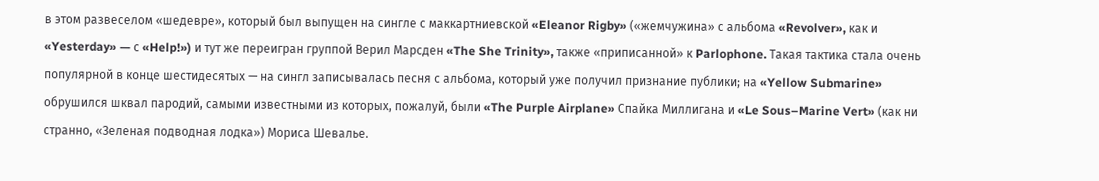в этом развеселом «шедевре», который был выпущен на сингле с маккартниевской «Eleanor Rigby» («жемчужина» с альбома «Revolver», как и «Yesterday» — с «Help!») и тут же переигран группой Верил Марсден «The She Trinity», также «приписанной» к Parlophone. Такая тактика стала очень популярной в конце шестидесятых — на сингл записывалась песня с альбома, который уже получил признание публики; на «Yellow Submarine» обрушился шквал пародий, самыми известными из которых, пожалуй, были «The Purple Airplane» Спайка Миллигана и «Le Sous–Marine Vert» (как ни странно, «Зеленая подводная лодка») Мориса Шевалье.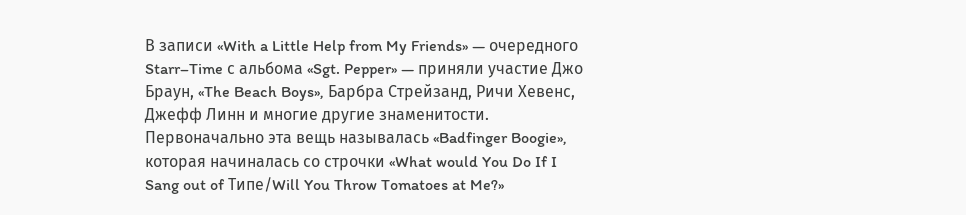В записи «With a Little Help from My Friends» — очередного Starr–Time с альбома «Sgt. Pepper» — приняли участие Джо Браун, «The Beach Boys», Барбра Стрейзанд, Ричи Хевенс, Джефф Линн и многие другие знаменитости. Первоначально эта вещь называлась «Badfinger Boogie», которая начиналась со строчки «What would You Do If I Sang out of Типе/Will You Throw Tomatoes at Me?»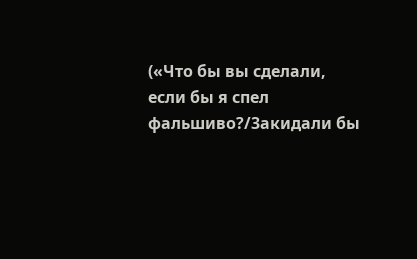(«Что бы вы сделали, если бы я спел фальшиво?/3акидали бы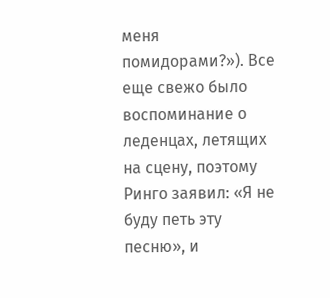меня помидорами?»). Все еще свежо было воспоминание о леденцах, летящих на сцену, поэтому Ринго заявил: «Я не буду петь эту песню», и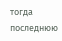тогда последнюю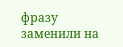фразу заменили на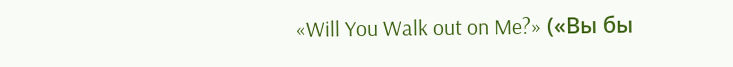«Will You Walk out on Me?» («Вы бы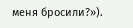меня бросили?»).